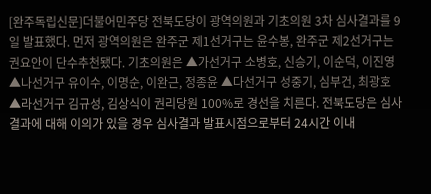[완주독립신문]더불어민주당 전북도당이 광역의원과 기초의원 3차 심사결과를 9일 발표했다. 먼저 광역의원은 완주군 제1선거구는 윤수봉, 완주군 제2선거구는 권요안이 단수추천됐다. 기초의원은 ▲가선거구 소병호, 신승기, 이순덕, 이진영 ▲나선거구 유이수, 이명순, 이완근, 정종윤 ▲다선거구 성중기, 심부건, 최광호 ▲라선거구 김규성, 김상식이 권리당원 100%로 경선을 치른다. 전북도당은 심사결과에 대해 이의가 있을 경우 심사결과 발표시점으로부터 24시간 이내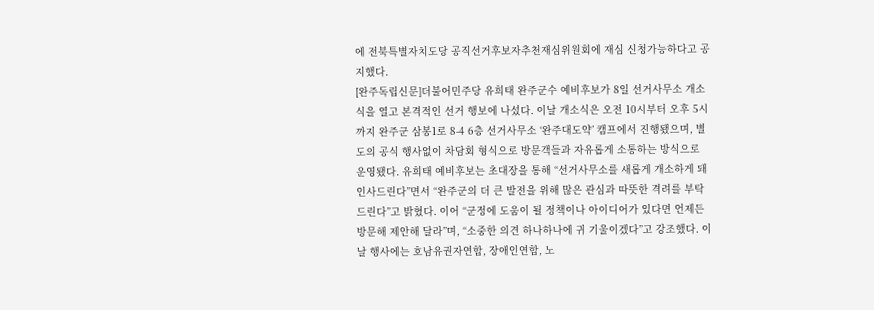에 전북특별자치도당 공직선거후보자추천재심위원회에 재심 신청가능하다고 공지했다.
[완주독립신문]더불어민주당 유희태 완주군수 예비후보가 8일 선거사무소 개소식을 열고 본격적인 선거 행보에 나섰다. 이날 개소식은 오전 10시부터 오후 5시까지 완주군 삼봉1로 8-4 6층 선거사무소 ‘완주대도약’ 캠프에서 진행됐으며, 별도의 공식 행사없이 차담회 형식으로 방문객들과 자유롭게 소통하는 방식으로 운영됐다. 유희태 예비후보는 초대장을 통해 “선거사무소를 새롭게 개소하게 돼 인사드린다”면서 “완주군의 더 큰 발전을 위해 많은 관심과 따뜻한 격려를 부탁드린다”고 밝혔다. 이어 “군정에 도움이 될 정책이나 아이디어가 있다면 언제든 방문해 제안해 달라”며, “소중한 의견 하나하나에 귀 기울이겠다”고 강조했다. 이날 행사에는 호남유권자연합, 장애인연합, 노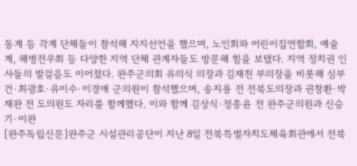동계 등 각계 단체들이 참석해 지지선언을 했으며, 노인회와 어린이집연합회, 예술계, 해병전우회 등 다양한 지역 단체 관계자들도 방문해 힘을 보탰다. 지역 정치권 인사들의 발걸음도 이어졌다. 완주군의회 유의식 의장과 김재천 부의장을 비롯해 심부건·최광호·유이수·이경애 군의원이 참석했으며, 송지용 전 전북도의장과 권창환·박재완 전 도의원도 자리를 함께했다. 이와 함께 김상식·정종윤 전 완주군의원과 신승기·이완
[완주독립신문]완주군 시설관리공단이 지난 8일 전북특별자치도체육회관에서 전북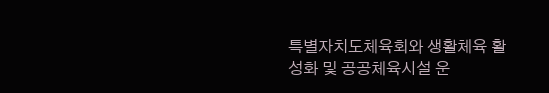특별자치도체육회와 생활체육 활성화 및 공공체육시설 운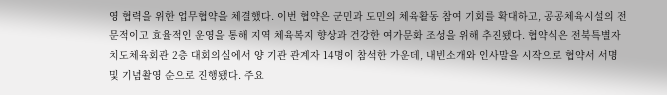영 협력을 위한 업무협약을 체결했다. 이번 협약은 군민과 도민의 체육활동 참여 기회를 확대하고, 공공체육시설의 전문적이고 효율적인 운영을 통해 지역 체육복지 향상과 건강한 여가문화 조성을 위해 추진됐다. 협약식은 전북특별자치도체육회관 2층 대회의실에서 양 기관 관계자 14명이 참석한 가운데, 내빈소개와 인사말을 시작으로 협약서 서명 및 기념촬영 순으로 진행됐다. 주요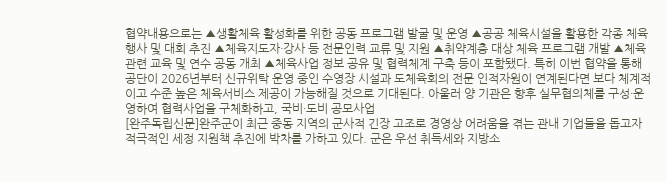협약내용으로는 ▲생활체육 활성화를 위한 공동 프로그램 발굴 및 운영 ▲공공 체육시설을 활용한 각종 체육행사 및 대회 추진 ▲체육지도자·강사 등 전문인력 교류 및 지원 ▲취약계층 대상 체육 프로그램 개발 ▲체육 관련 교육 및 연수 공동 개최 ▲체육사업 정보 공유 및 협력체계 구축 등이 포함됐다. 특히 이번 협약을 통해 공단이 2026년부터 신규위탁 운영 중인 수영장 시설과 도체육회의 전문 인적자원이 연계된다면 보다 체계적이고 수준 높은 체육서비스 제공이 가능해질 것으로 기대된다. 아울러 양 기관은 향후 실무협의체를 구성·운영하여 협력사업을 구체화하고, 국비·도비 공모사업
[완주독립신문]완주군이 최근 중동 지역의 군사적 긴장 고조로 경영상 어려움을 겪는 관내 기업들을 돕고자 적극적인 세정 지원책 추진에 박차를 가하고 있다. 군은 우선 취득세와 지방소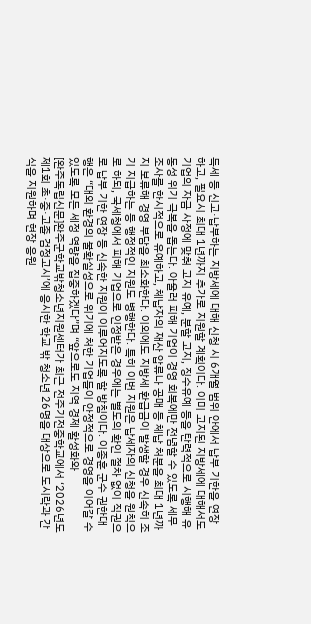득세 등 신고·납부하는 지방세에 대해 신청 시 6개월 범위 안에서 납부 기한을 연장하고, 필요시 최대 1년까지 추가로 지원할 계획이다. 이미 고지된 지방세에 대해서도 기업의 자금 사정에 맞춰 고지 유예, 분할 고지, 징수유예 등을 탄력적으로 시행해 유동성 위기 극복을 돕는다. 아울러 피해 기업이 경영 회복에만 전념할 수 있도록 세무조사를 한시적으로 유예하고, 체납자의 재산 압류나 공매 등 체납 처분을 최대 1년까지 보류해 경영 부담을 최소화한다. 이외에도 지방세 환급금이 발생할 경우 신속히 조기 지급하는 등 행정적인 지원도 병행한다. 특히 이번 지원은 납세자의 신청을 원칙으로 하되, 국세청에서 피해 기업으로 인정받은 경우에는 별도의 확인 절차 없이 직권으로 납부 기한 연장 등 신속한 지원이 이루어지도록 할 방침이다. 이종훈 군수 권한대행은 “대외 환경의 불확실성으로 위기에 처한 기업들이 안정적으로 경영을 이어갈 수 있도록 모든 세정 역량을 집중하겠다”며 “앞으로도 지역 경제 활성화와
[완주독립신문]완주군학교밖청소년지원센터가 최근 전주기전중학교에서 ‘2026년도 제1회 초·중·고졸 검정고시’에 응시한 학교 밖 청소년 26명을 대상으로 도시락과 간식을 지원하며 현장 응원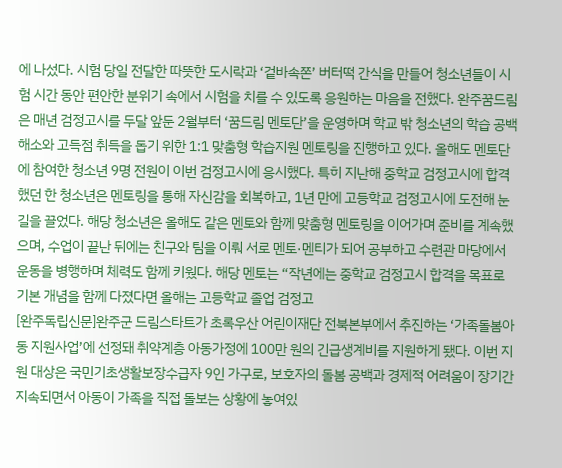에 나섰다. 시험 당일 전달한 따뜻한 도시락과 ‘겉바속쫀’ 버터떡 간식을 만들어 청소년들이 시험 시간 동안 편안한 분위기 속에서 시험을 치를 수 있도록 응원하는 마음을 전했다. 완주꿈드림은 매년 검정고시를 두달 앞둔 2월부터 ‘꿈드림 멘토단’을 운영하며 학교 밖 청소년의 학습 공백 해소와 고득점 취득을 돕기 위한 1:1 맞춤형 학습지원 멘토링을 진행하고 있다. 올해도 멘토단에 참여한 청소년 9명 전원이 이번 검정고시에 응시했다. 특히 지난해 중학교 검정고시에 합격했던 한 청소년은 멘토링을 통해 자신감을 회복하고, 1년 만에 고등학교 검정고시에 도전해 눈길을 끌었다. 해당 청소년은 올해도 같은 멘토와 함께 맞춤형 멘토링을 이어가며 준비를 계속했으며, 수업이 끝난 뒤에는 친구와 팀을 이뤄 서로 멘토·멘티가 되어 공부하고 수련관 마당에서 운동을 병행하며 체력도 함께 키웠다. 해당 멘토는 “작년에는 중학교 검정고시 합격을 목표로 기본 개념을 함께 다졌다면 올해는 고등학교 졸업 검정고
[완주독립신문]완주군 드림스타트가 초록우산 어린이재단 전북본부에서 추진하는 ‘가족돌봄아동 지원사업’에 선정돼 취약계층 아동가정에 100만 원의 긴급생계비를 지원하게 됐다. 이번 지원 대상은 국민기초생활보장수급자 9인 가구로, 보호자의 돌봄 공백과 경제적 어려움이 장기간 지속되면서 아동이 가족을 직접 돌보는 상황에 놓여있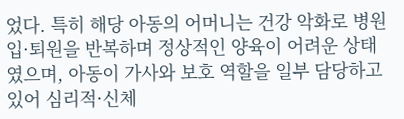었다. 특히 해당 아동의 어머니는 건강 악화로 병원 입·퇴원을 반복하며 정상적인 양육이 어려운 상태였으며, 아동이 가사와 보호 역할을 일부 담당하고 있어 심리적·신체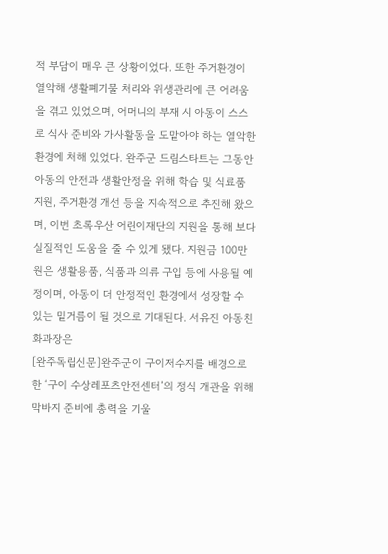적 부담이 매우 큰 상황이었다. 또한 주거환경이 열악해 생활폐기물 처리와 위생관리에 큰 어려움을 겪고 있었으며, 어머니의 부재 시 아동이 스스로 식사 준비와 가사활동을 도맡아야 하는 열악한 환경에 처해 있었다. 완주군 드림스타트는 그동안 아동의 안전과 생활안정을 위해 학습 및 식료품 지원, 주거환경 개선 등을 지속적으로 추진해 왔으며, 이번 초록우산 어린이재단의 지원을 통해 보다 실질적인 도움을 줄 수 있게 됐다. 지원금 100만 원은 생활용품, 식품과 의류 구입 등에 사용될 예정이며, 아동이 더 안정적인 환경에서 성장할 수 있는 밑거름이 될 것으로 기대된다. 서유진 아동친화과장은
[완주독립신문]완주군이 구이저수지를 배경으로 한 ‘구이 수상레포츠안전센터’의 정식 개관을 위해 막바지 준비에 총력을 기울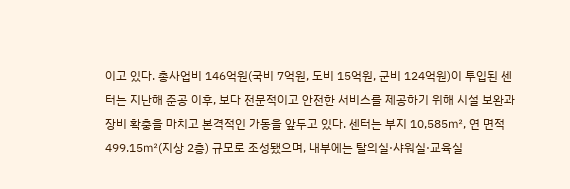이고 있다. 총사업비 146억원(국비 7억원, 도비 15억원, 군비 124억원)이 투입된 센터는 지난해 준공 이후, 보다 전문적이고 안전한 서비스를 제공하기 위해 시설 보완과 장비 확충을 마치고 본격적인 가동을 앞두고 있다. 센터는 부지 10,585㎡, 연 면적 499.15㎡(지상 2층) 규모로 조성됐으며, 내부에는 탈의실·샤워실·교육실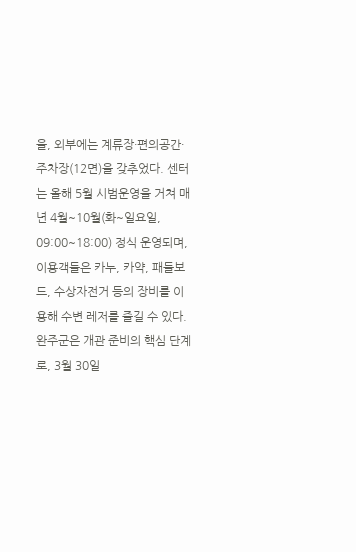을, 외부에는 계류장·편의공간·주차장(12면)을 갖추었다. 센터는 올해 5월 시범운영을 거쳐 매년 4월~10월(화~일요일, 09:00~18:00) 정식 운영되며, 이용객들은 카누, 카약, 패들보드, 수상자전거 등의 장비를 이용해 수변 레저를 즐길 수 있다. 완주군은 개관 준비의 핵심 단계로, 3월 30일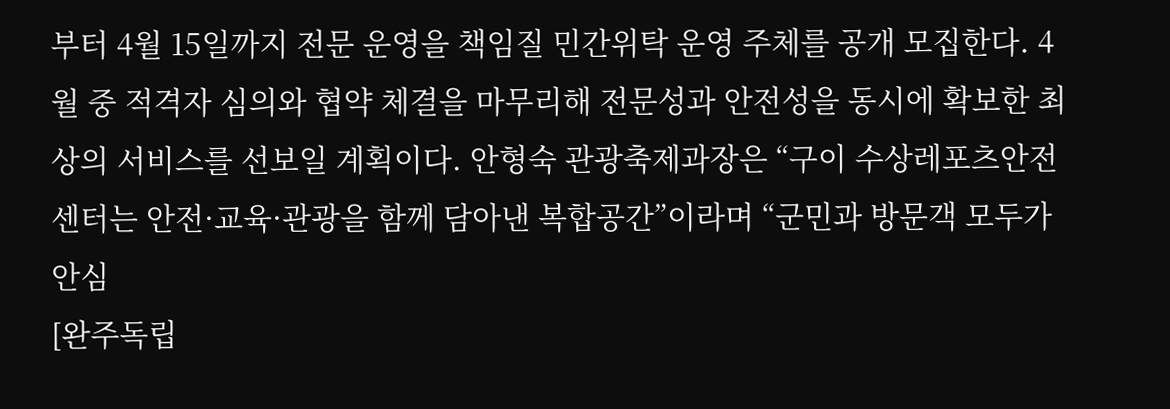부터 4월 15일까지 전문 운영을 책임질 민간위탁 운영 주체를 공개 모집한다. 4월 중 적격자 심의와 협약 체결을 마무리해 전문성과 안전성을 동시에 확보한 최상의 서비스를 선보일 계획이다. 안형숙 관광축제과장은 “구이 수상레포츠안전센터는 안전·교육·관광을 함께 담아낸 복합공간”이라며 “군민과 방문객 모두가 안심
[완주독립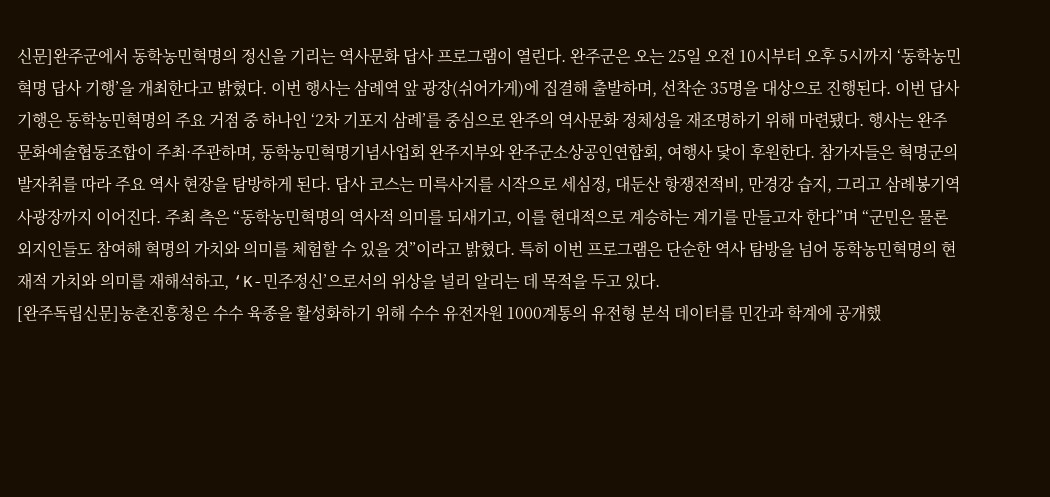신문]완주군에서 동학농민혁명의 정신을 기리는 역사문화 답사 프로그램이 열린다. 완주군은 오는 25일 오전 10시부터 오후 5시까지 ‘동학농민혁명 답사 기행’을 개최한다고 밝혔다. 이번 행사는 삼례역 앞 광장(쉬어가게)에 집결해 출발하며, 선착순 35명을 대상으로 진행된다. 이번 답사 기행은 동학농민혁명의 주요 거점 중 하나인 ‘2차 기포지 삼례’를 중심으로 완주의 역사문화 정체성을 재조명하기 위해 마련됐다. 행사는 완주문화예술협동조합이 주최·주관하며, 동학농민혁명기념사업회 완주지부와 완주군소상공인연합회, 여행사 닻이 후원한다. 참가자들은 혁명군의 발자취를 따라 주요 역사 현장을 탐방하게 된다. 답사 코스는 미륵사지를 시작으로 세심정, 대둔산 항쟁전적비, 만경강 습지, 그리고 삼례봉기역사광장까지 이어진다. 주최 측은 “동학농민혁명의 역사적 의미를 되새기고, 이를 현대적으로 계승하는 계기를 만들고자 한다”며 “군민은 물론 외지인들도 참여해 혁명의 가치와 의미를 체험할 수 있을 것”이라고 밝혔다. 특히 이번 프로그램은 단순한 역사 탐방을 넘어 동학농민혁명의 현재적 가치와 의미를 재해석하고, ‘K-민주정신’으로서의 위상을 널리 알리는 데 목적을 두고 있다.
[완주독립신문]농촌진흥청은 수수 육종을 활성화하기 위해 수수 유전자원 1000계통의 유전형 분석 데이터를 민간과 학계에 공개했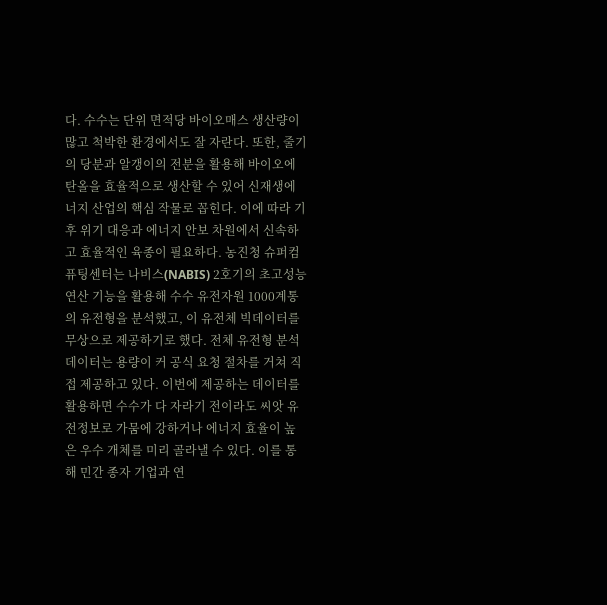다. 수수는 단위 면적당 바이오매스 생산량이 많고 척박한 환경에서도 잘 자란다. 또한, 줄기의 당분과 알갱이의 전분을 활용해 바이오에탄올을 효율적으로 생산할 수 있어 신재생에너지 산업의 핵심 작물로 꼽힌다. 이에 따라 기후 위기 대응과 에너지 안보 차원에서 신속하고 효율적인 육종이 필요하다. 농진청 슈퍼컴퓨팅센터는 나비스(NABIS) 2호기의 초고성능 연산 기능을 활용해 수수 유전자원 1000계통의 유전형을 분석했고, 이 유전체 빅데이터를 무상으로 제공하기로 했다. 전체 유전형 분석 데이터는 용량이 커 공식 요청 절차를 거쳐 직접 제공하고 있다. 이번에 제공하는 데이터를 활용하면 수수가 다 자라기 전이라도 씨앗 유전정보로 가뭄에 강하거나 에너지 효율이 높은 우수 개체를 미리 골라낼 수 있다. 이를 통해 민간 종자 기업과 연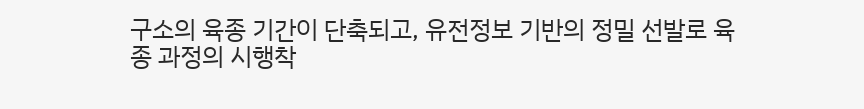구소의 육종 기간이 단축되고, 유전정보 기반의 정밀 선발로 육종 과정의 시행착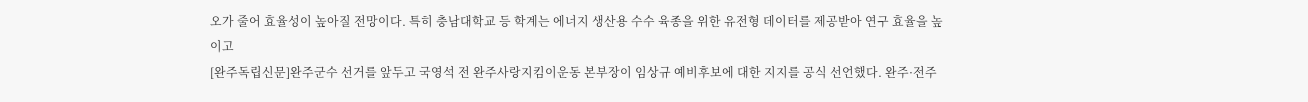오가 줄어 효율성이 높아질 전망이다. 특히 충남대학교 등 학계는 에너지 생산용 수수 육종을 위한 유전형 데이터를 제공받아 연구 효율을 높이고
[완주독립신문]완주군수 선거를 앞두고 국영석 전 완주사랑지킴이운동 본부장이 임상규 예비후보에 대한 지지를 공식 선언했다. 완주·전주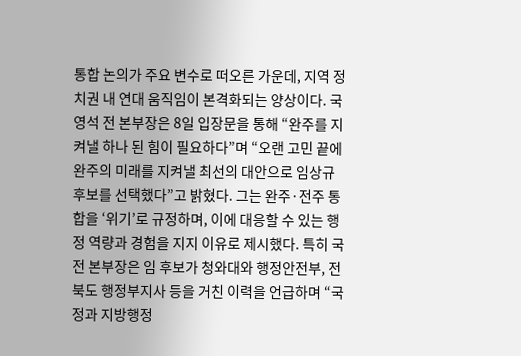통합 논의가 주요 변수로 떠오른 가운데, 지역 정치권 내 연대 움직임이 본격화되는 양상이다. 국영석 전 본부장은 8일 입장문을 통해 “완주를 지켜낼 하나 된 힘이 필요하다”며 “오랜 고민 끝에 완주의 미래를 지켜낼 최선의 대안으로 임상규 후보를 선택했다”고 밝혔다. 그는 완주·전주 통합을 ‘위기’로 규정하며, 이에 대응할 수 있는 행정 역량과 경험을 지지 이유로 제시했다. 특히 국 전 본부장은 임 후보가 청와대와 행정안전부, 전북도 행정부지사 등을 거친 이력을 언급하며 “국정과 지방행정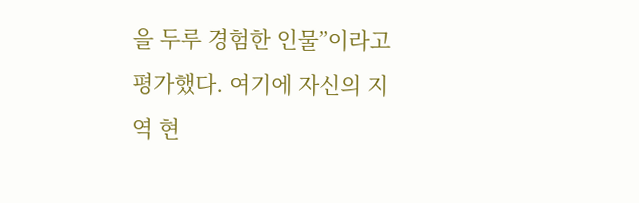을 두루 경험한 인물”이라고 평가했다. 여기에 자신의 지역 현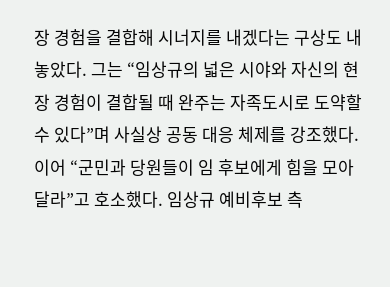장 경험을 결합해 시너지를 내겠다는 구상도 내놓았다. 그는 “임상규의 넓은 시야와 자신의 현장 경험이 결합될 때 완주는 자족도시로 도약할 수 있다”며 사실상 공동 대응 체제를 강조했다. 이어 “군민과 당원들이 임 후보에게 힘을 모아달라”고 호소했다. 임상규 예비후보 측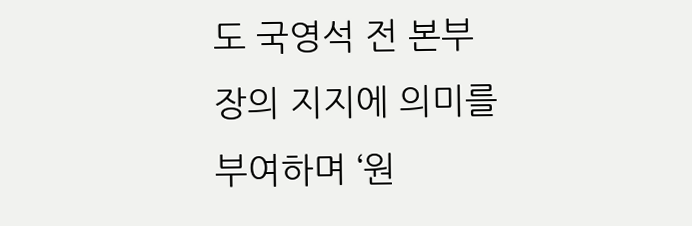도 국영석 전 본부장의 지지에 의미를 부여하며 ‘원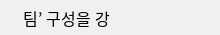팀’ 구성을 강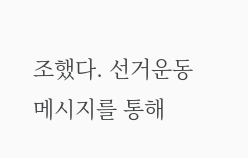조했다. 선거운동 메시지를 통해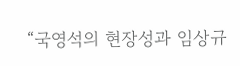“국영석의 현장성과 임상규